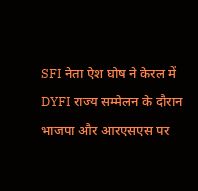SFI नेता ऐश घोष ने केरल में DYFI राज्य सम्मेलन के दौरान भाजपा और आरएसएस पर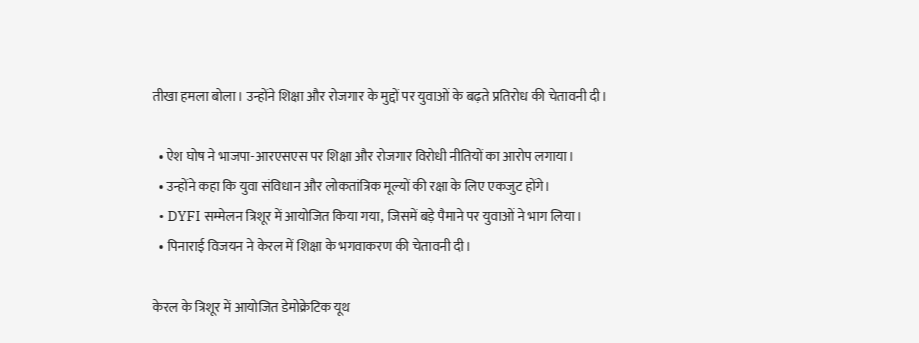तीखा हमला बोला। उन्होंने शिक्षा और रोजगार के मुद्दों पर युवाओं के बढ़ते प्रतिरोध की चेतावनी दी।

  • ऐश घोष ने भाजपा-आरएसएस पर शिक्षा और रोजगार विरोधी नीतियों का आरोप लगाया।
  • उन्होंने कहा कि युवा संविधान और लोकतांत्रिक मूल्यों की रक्षा के लिए एकजुट होंगे।
  • DYFI सम्मेलन त्रिशूर में आयोजित किया गया, जिसमें बड़े पैमाने पर युवाओं ने भाग लिया।
  • पिनाराई विजयन ने केरल में शिक्षा के भगवाकरण की चेतावनी दी।

केरल के त्रिशूर में आयोजित डेमोक्रेटिक यूथ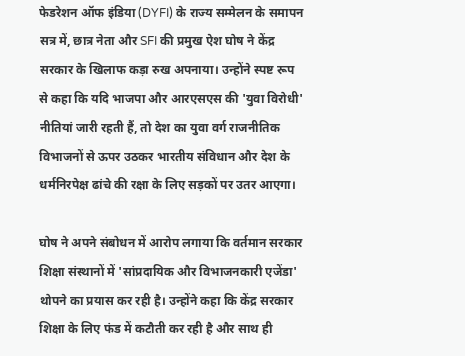फेडरेशन ऑफ इंडिया (DYFI) के राज्य सम्मेलन के समापन सत्र में, छात्र नेता और SFI की प्रमुख ऐश घोष ने केंद्र सरकार के खिलाफ कड़ा रुख अपनाया। उन्होंने स्पष्ट रूप से कहा कि यदि भाजपा और आरएसएस की 'युवा विरोधी' नीतियां जारी रहती हैं, तो देश का युवा वर्ग राजनीतिक विभाजनों से ऊपर उठकर भारतीय संविधान और देश के धर्मनिरपेक्ष ढांचे की रक्षा के लिए सड़कों पर उतर आएगा।

घोष ने अपने संबोधन में आरोप लगाया कि वर्तमान सरकार शिक्षा संस्थानों में 'सांप्रदायिक और विभाजनकारी एजेंडा' थोपने का प्रयास कर रही है। उन्होंने कहा कि केंद्र सरकार शिक्षा के लिए फंड में कटौती कर रही है और साथ ही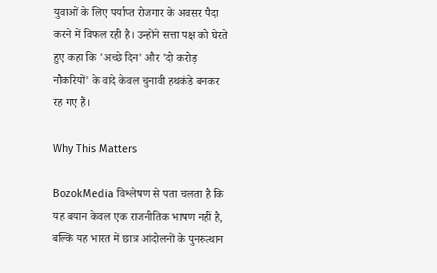युवाओं के लिए पर्याप्त रोजगार के अवसर पैदा करने में विफल रही है। उन्होंने सत्ता पक्ष को घेरते हुए कहा कि 'अच्छे दिन' और 'दो करोड़ नौकरियों' के वादे केवल चुनावी हथकंडे बनकर रह गए हैं।

Why This Matters

BozokMedia विश्लेषण से पता चलता है कि यह बयान केवल एक राजनीतिक भाषण नहीं है, बल्कि यह भारत में छात्र आंदोलनों के पुनरुत्थान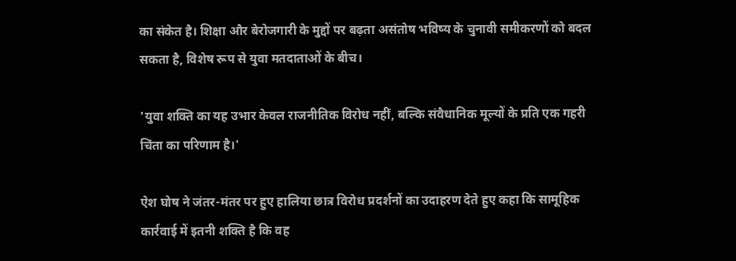का संकेत है। शिक्षा और बेरोजगारी के मुद्दों पर बढ़ता असंतोष भविष्य के चुनावी समीकरणों को बदल सकता है, विशेष रूप से युवा मतदाताओं के बीच।

'युवा शक्ति का यह उभार केवल राजनीतिक विरोध नहीं, बल्कि संवैधानिक मूल्यों के प्रति एक गहरी चिंता का परिणाम है।'

ऐश घोष ने जंतर-मंतर पर हुए हालिया छात्र विरोध प्रदर्शनों का उदाहरण देते हुए कहा कि सामूहिक कार्रवाई में इतनी शक्ति है कि वह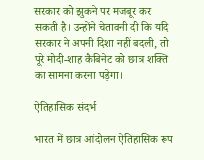सरकार को झुकने पर मजबूर कर सकती है। उन्होंने चेतावनी दी कि यदि सरकार ने अपनी दिशा नहीं बदली, तो पूरे मोदी-शाह कैबिनेट को छात्र शक्ति का सामना करना पड़ेगा।

ऐतिहासिक संदर्भ

भारत में छात्र आंदोलन ऐतिहासिक रूप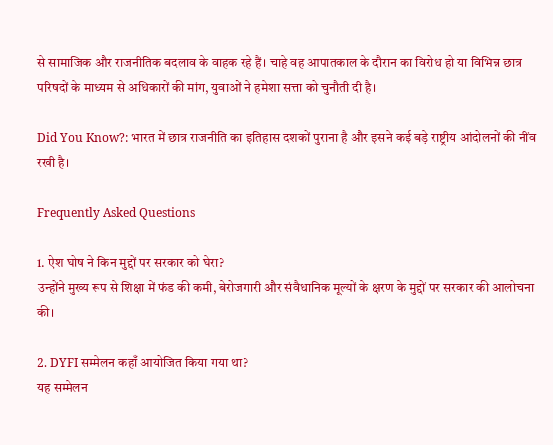से सामाजिक और राजनीतिक बदलाव के वाहक रहे हैं। चाहे वह आपातकाल के दौरान का विरोध हो या विभिन्न छात्र परिषदों के माध्यम से अधिकारों की मांग, युवाओं ने हमेशा सत्ता को चुनौती दी है।

Did You Know?: भारत में छात्र राजनीति का इतिहास दशकों पुराना है और इसने कई बड़े राष्ट्रीय आंदोलनों की नींव रखी है।

Frequently Asked Questions

1. ऐश घोष ने किन मुद्दों पर सरकार को घेरा?
उन्होंने मुख्य रूप से शिक्षा में फंड की कमी, बेरोजगारी और संवैधानिक मूल्यों के क्षरण के मुद्दों पर सरकार की आलोचना की।

2. DYFI सम्मेलन कहाँ आयोजित किया गया था?
यह सम्मेलन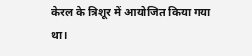केरल के त्रिशूर में आयोजित किया गया था।